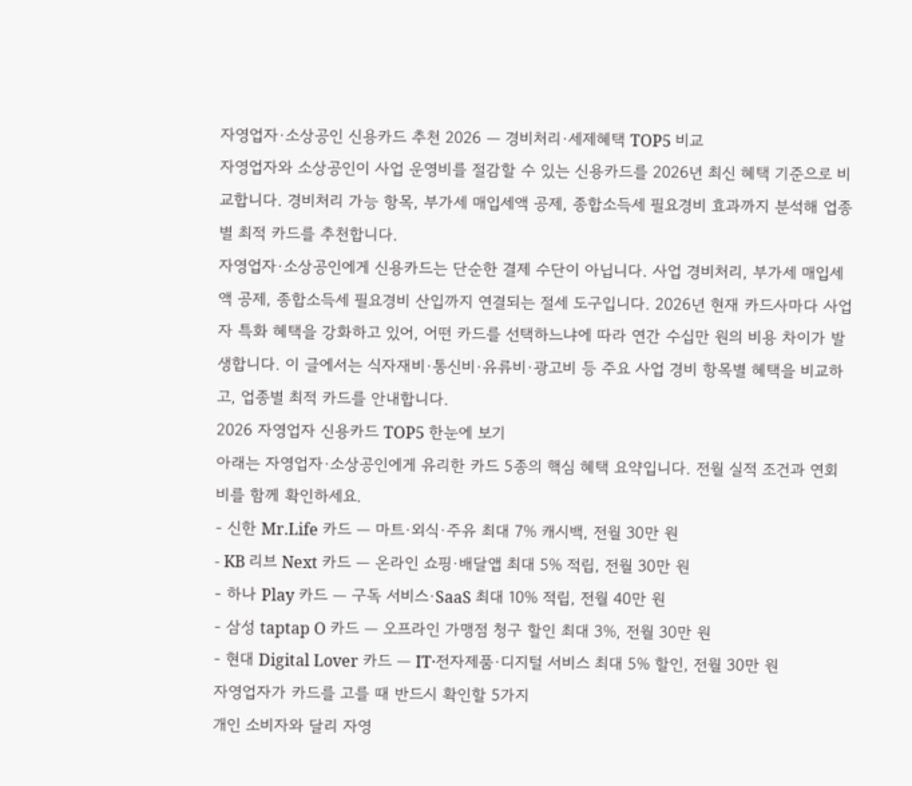자영업자·소상공인 신용카드 추천 2026 — 경비처리·세제혜택 TOP5 비교
자영업자와 소상공인이 사업 운영비를 절감할 수 있는 신용카드를 2026년 최신 혜택 기준으로 비교합니다. 경비처리 가능 항목, 부가세 매입세액 공제, 종합소득세 필요경비 효과까지 분석해 업종별 최적 카드를 추천합니다.
자영업자·소상공인에게 신용카드는 단순한 결제 수단이 아닙니다. 사업 경비처리, 부가세 매입세액 공제, 종합소득세 필요경비 산입까지 연결되는 절세 도구입니다. 2026년 현재 카드사마다 사업자 특화 혜택을 강화하고 있어, 어떤 카드를 선택하느냐에 따라 연간 수십만 원의 비용 차이가 발생합니다. 이 글에서는 식자재비·통신비·유류비·광고비 등 주요 사업 경비 항목별 혜택을 비교하고, 업종별 최적 카드를 안내합니다.
2026 자영업자 신용카드 TOP5 한눈에 보기
아래는 자영업자·소상공인에게 유리한 카드 5종의 핵심 혜택 요약입니다. 전월 실적 조건과 연회비를 함께 확인하세요.
- 신한 Mr.Life 카드 — 마트·외식·주유 최대 7% 캐시백, 전월 30만 원
- KB 리브 Next 카드 — 온라인 쇼핑·배달앱 최대 5% 적립, 전월 30만 원
- 하나 Play 카드 — 구독 서비스·SaaS 최대 10% 적립, 전월 40만 원
- 삼성 taptap O 카드 — 오프라인 가맹점 청구 할인 최대 3%, 전월 30만 원
- 현대 Digital Lover 카드 — IT·전자제품·디지털 서비스 최대 5% 할인, 전월 30만 원
자영업자가 카드를 고를 때 반드시 확인할 5가지
개인 소비자와 달리 자영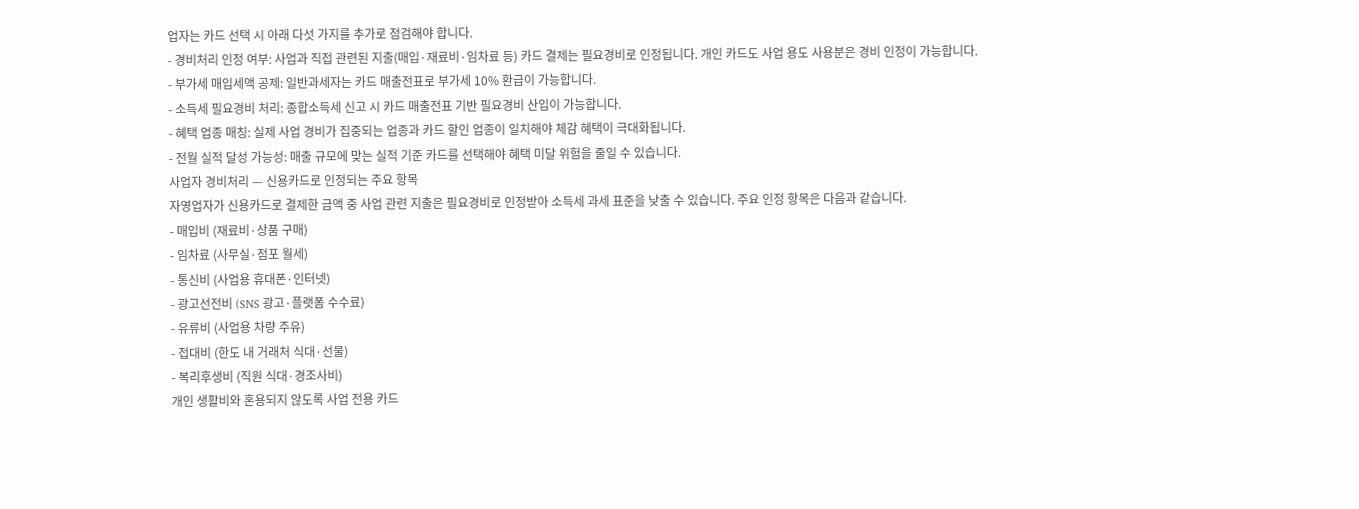업자는 카드 선택 시 아래 다섯 가지를 추가로 점검해야 합니다.
- 경비처리 인정 여부: 사업과 직접 관련된 지출(매입·재료비·임차료 등) 카드 결제는 필요경비로 인정됩니다. 개인 카드도 사업 용도 사용분은 경비 인정이 가능합니다.
- 부가세 매입세액 공제: 일반과세자는 카드 매출전표로 부가세 10% 환급이 가능합니다.
- 소득세 필요경비 처리: 종합소득세 신고 시 카드 매출전표 기반 필요경비 산입이 가능합니다.
- 혜택 업종 매칭: 실제 사업 경비가 집중되는 업종과 카드 할인 업종이 일치해야 체감 혜택이 극대화됩니다.
- 전월 실적 달성 가능성: 매출 규모에 맞는 실적 기준 카드를 선택해야 혜택 미달 위험을 줄일 수 있습니다.
사업자 경비처리 — 신용카드로 인정되는 주요 항목
자영업자가 신용카드로 결제한 금액 중 사업 관련 지출은 필요경비로 인정받아 소득세 과세 표준을 낮출 수 있습니다. 주요 인정 항목은 다음과 같습니다.
- 매입비 (재료비·상품 구매)
- 임차료 (사무실·점포 월세)
- 통신비 (사업용 휴대폰·인터넷)
- 광고선전비 (SNS 광고·플랫폼 수수료)
- 유류비 (사업용 차량 주유)
- 접대비 (한도 내 거래처 식대·선물)
- 복리후생비 (직원 식대·경조사비)
개인 생활비와 혼용되지 않도록 사업 전용 카드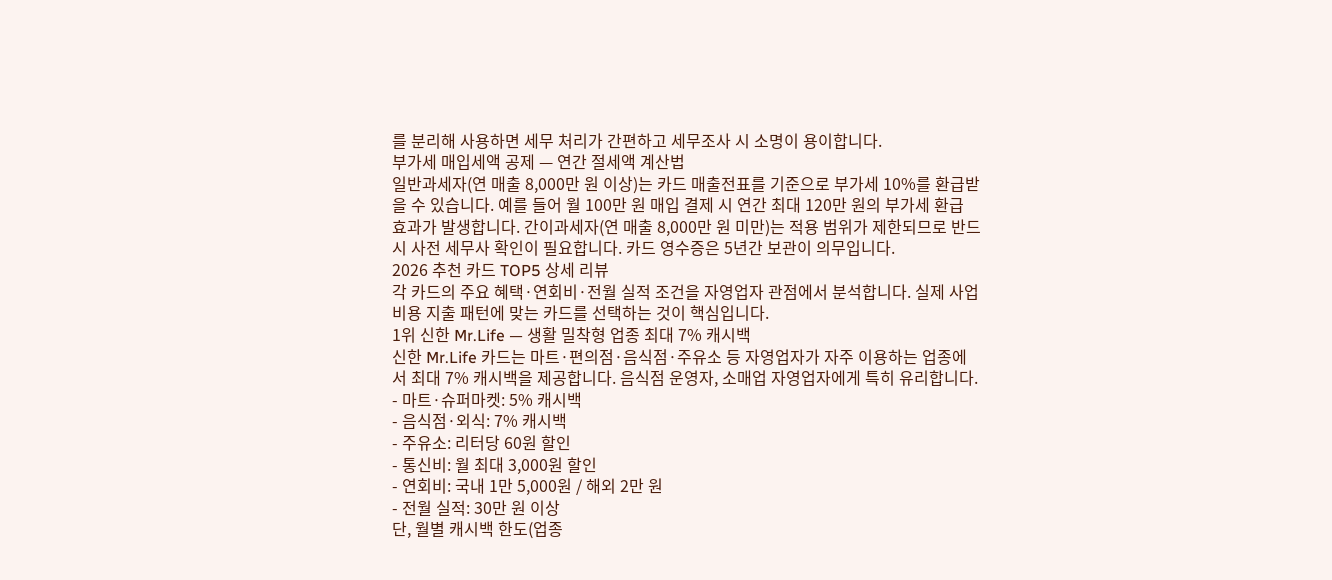를 분리해 사용하면 세무 처리가 간편하고 세무조사 시 소명이 용이합니다.
부가세 매입세액 공제 — 연간 절세액 계산법
일반과세자(연 매출 8,000만 원 이상)는 카드 매출전표를 기준으로 부가세 10%를 환급받을 수 있습니다. 예를 들어 월 100만 원 매입 결제 시 연간 최대 120만 원의 부가세 환급 효과가 발생합니다. 간이과세자(연 매출 8,000만 원 미만)는 적용 범위가 제한되므로 반드시 사전 세무사 확인이 필요합니다. 카드 영수증은 5년간 보관이 의무입니다.
2026 추천 카드 TOP5 상세 리뷰
각 카드의 주요 혜택·연회비·전월 실적 조건을 자영업자 관점에서 분석합니다. 실제 사업 비용 지출 패턴에 맞는 카드를 선택하는 것이 핵심입니다.
1위 신한 Mr.Life — 생활 밀착형 업종 최대 7% 캐시백
신한 Mr.Life 카드는 마트·편의점·음식점·주유소 등 자영업자가 자주 이용하는 업종에서 최대 7% 캐시백을 제공합니다. 음식점 운영자, 소매업 자영업자에게 특히 유리합니다.
- 마트·슈퍼마켓: 5% 캐시백
- 음식점·외식: 7% 캐시백
- 주유소: 리터당 60원 할인
- 통신비: 월 최대 3,000원 할인
- 연회비: 국내 1만 5,000원 / 해외 2만 원
- 전월 실적: 30만 원 이상
단, 월별 캐시백 한도(업종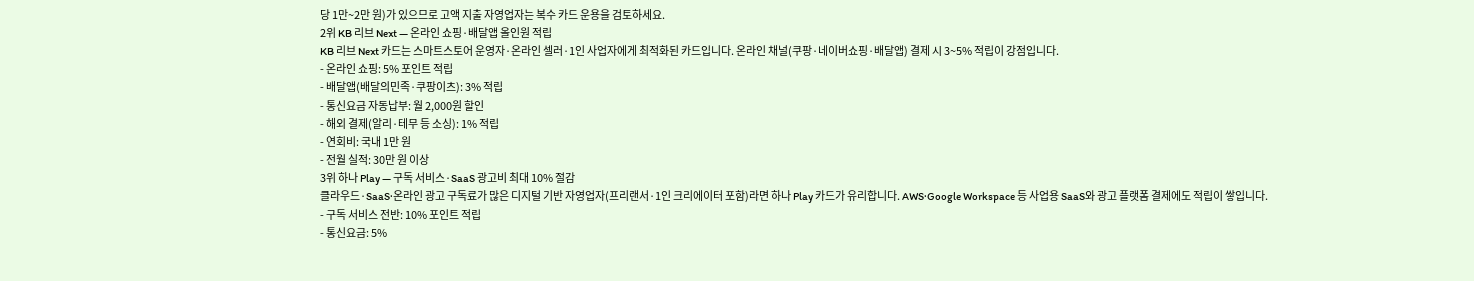당 1만~2만 원)가 있으므로 고액 지출 자영업자는 복수 카드 운용을 검토하세요.
2위 KB 리브 Next — 온라인 쇼핑·배달앱 올인원 적립
KB 리브 Next 카드는 스마트스토어 운영자·온라인 셀러·1인 사업자에게 최적화된 카드입니다. 온라인 채널(쿠팡·네이버쇼핑·배달앱) 결제 시 3~5% 적립이 강점입니다.
- 온라인 쇼핑: 5% 포인트 적립
- 배달앱(배달의민족·쿠팡이츠): 3% 적립
- 통신요금 자동납부: 월 2,000원 할인
- 해외 결제(알리·테무 등 소싱): 1% 적립
- 연회비: 국내 1만 원
- 전월 실적: 30만 원 이상
3위 하나 Play — 구독 서비스·SaaS 광고비 최대 10% 절감
클라우드·SaaS·온라인 광고 구독료가 많은 디지털 기반 자영업자(프리랜서·1인 크리에이터 포함)라면 하나 Play 카드가 유리합니다. AWS·Google Workspace 등 사업용 SaaS와 광고 플랫폼 결제에도 적립이 쌓입니다.
- 구독 서비스 전반: 10% 포인트 적립
- 통신요금: 5%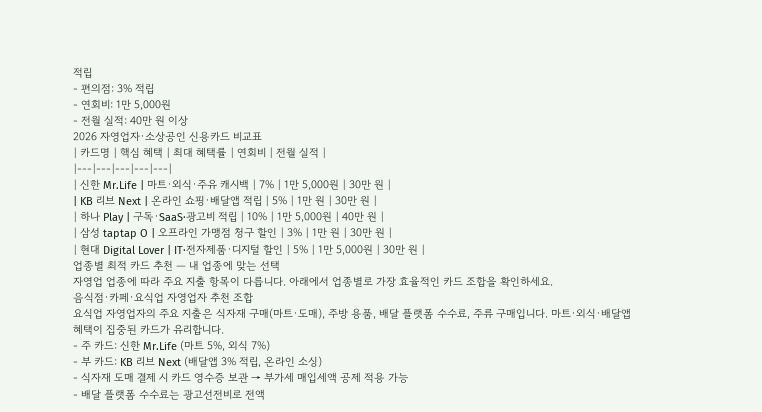적립
- 편의점: 3% 적립
- 연회비: 1만 5,000원
- 전월 실적: 40만 원 이상
2026 자영업자·소상공인 신용카드 비교표
| 카드명 | 핵심 혜택 | 최대 혜택률 | 연회비 | 전월 실적 |
|---|---|---|---|---|
| 신한 Mr.Life | 마트·외식·주유 캐시백 | 7% | 1만 5,000원 | 30만 원 |
| KB 리브 Next | 온라인 쇼핑·배달앱 적립 | 5% | 1만 원 | 30만 원 |
| 하나 Play | 구독·SaaS·광고비 적립 | 10% | 1만 5,000원 | 40만 원 |
| 삼성 taptap O | 오프라인 가맹점 청구 할인 | 3% | 1만 원 | 30만 원 |
| 현대 Digital Lover | IT·전자제품·디지털 할인 | 5% | 1만 5,000원 | 30만 원 |
업종별 최적 카드 추천 — 내 업종에 맞는 선택
자영업 업종에 따라 주요 지출 항목이 다릅니다. 아래에서 업종별로 가장 효율적인 카드 조합을 확인하세요.
음식점·카페·요식업 자영업자 추천 조합
요식업 자영업자의 주요 지출은 식자재 구매(마트·도매), 주방 용품, 배달 플랫폼 수수료, 주류 구매입니다. 마트·외식·배달앱 혜택이 집중된 카드가 유리합니다.
- 주 카드: 신한 Mr.Life (마트 5%, 외식 7%)
- 부 카드: KB 리브 Next (배달앱 3% 적립, 온라인 소싱)
- 식자재 도매 결제 시 카드 영수증 보관 → 부가세 매입세액 공제 적용 가능
- 배달 플랫폼 수수료는 광고선전비로 전액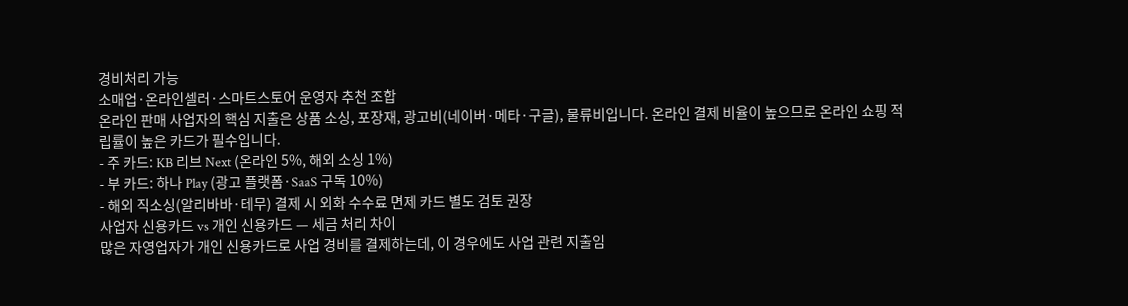경비처리 가능
소매업·온라인셀러·스마트스토어 운영자 추천 조합
온라인 판매 사업자의 핵심 지출은 상품 소싱, 포장재, 광고비(네이버·메타·구글), 물류비입니다. 온라인 결제 비율이 높으므로 온라인 쇼핑 적립률이 높은 카드가 필수입니다.
- 주 카드: KB 리브 Next (온라인 5%, 해외 소싱 1%)
- 부 카드: 하나 Play (광고 플랫폼·SaaS 구독 10%)
- 해외 직소싱(알리바바·테무) 결제 시 외화 수수료 면제 카드 별도 검토 권장
사업자 신용카드 vs 개인 신용카드 — 세금 처리 차이
많은 자영업자가 개인 신용카드로 사업 경비를 결제하는데, 이 경우에도 사업 관련 지출임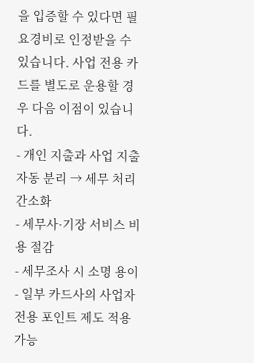을 입증할 수 있다면 필요경비로 인정받을 수 있습니다. 사업 전용 카드를 별도로 운용할 경우 다음 이점이 있습니다.
- 개인 지출과 사업 지출 자동 분리 → 세무 처리 간소화
- 세무사·기장 서비스 비용 절감
- 세무조사 시 소명 용이
- 일부 카드사의 사업자 전용 포인트 제도 적용 가능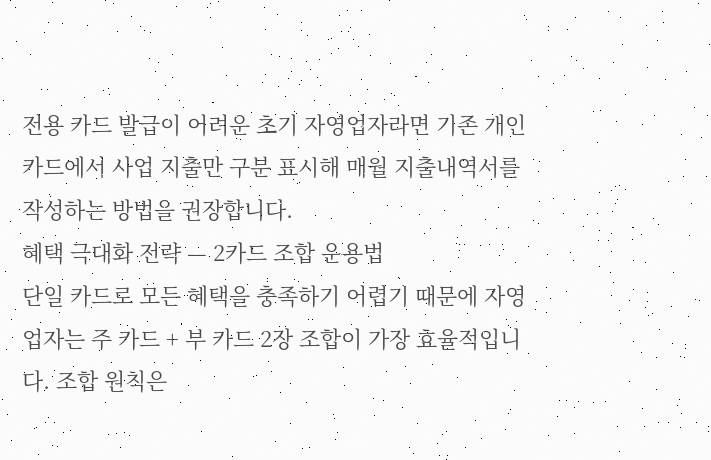전용 카드 발급이 어려운 초기 자영업자라면 기존 개인 카드에서 사업 지출만 구분 표시해 매월 지출내역서를 작성하는 방법을 권장합니다.
혜택 극대화 전략 — 2카드 조합 운용법
단일 카드로 모든 혜택을 충족하기 어렵기 때문에 자영업자는 주 카드 + 부 카드 2장 조합이 가장 효율적입니다. 조합 원칙은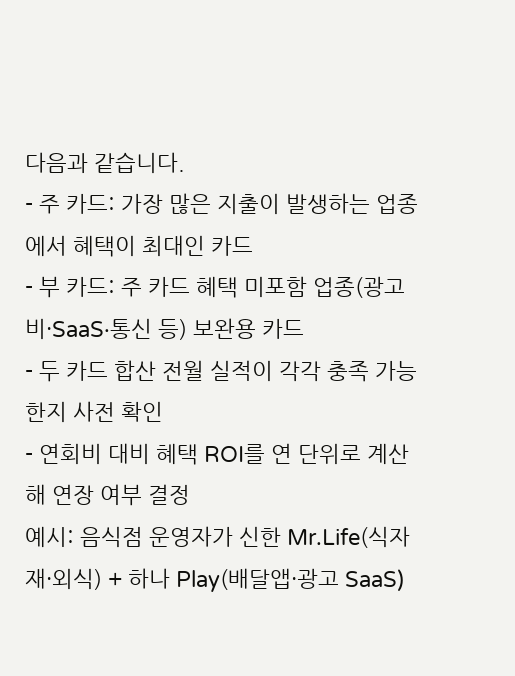다음과 같습니다.
- 주 카드: 가장 많은 지출이 발생하는 업종에서 혜택이 최대인 카드
- 부 카드: 주 카드 혜택 미포함 업종(광고비·SaaS·통신 등) 보완용 카드
- 두 카드 합산 전월 실적이 각각 충족 가능한지 사전 확인
- 연회비 대비 혜택 ROI를 연 단위로 계산해 연장 여부 결정
예시: 음식점 운영자가 신한 Mr.Life(식자재·외식) + 하나 Play(배달앱·광고 SaaS)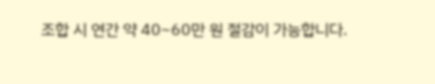조합 시 연간 약 40~60만 원 절감이 가능합니다.